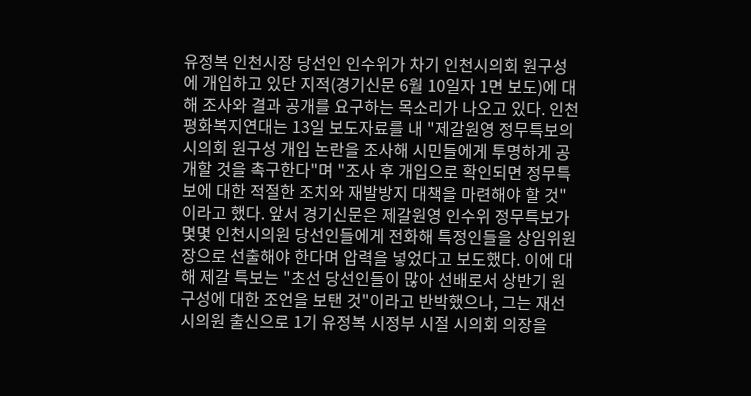유정복 인천시장 당선인 인수위가 차기 인천시의회 원구성에 개입하고 있단 지적(경기신문 6월 10일자 1면 보도)에 대해 조사와 결과 공개를 요구하는 목소리가 나오고 있다. 인천평화복지연대는 13일 보도자료를 내 "제갈원영 정무특보의 시의회 원구성 개입 논란을 조사해 시민들에게 투명하게 공개할 것을 촉구한다"며 "조사 후 개입으로 확인되면 정무특보에 대한 적절한 조치와 재발방지 대책을 마련해야 할 것"이라고 했다. 앞서 경기신문은 제갈원영 인수위 정무특보가 몇몇 인천시의원 당선인들에게 전화해 특정인들을 상임위원장으로 선출해야 한다며 압력을 넣었다고 보도했다. 이에 대해 제갈 특보는 "초선 당선인들이 많아 선배로서 상반기 원구성에 대한 조언을 보탠 것"이라고 반박했으나, 그는 재선 시의원 출신으로 1기 유정복 시정부 시절 시의회 의장을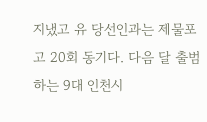지냈고 유 당선인과는 제물포고 20회 동기다. 다음 달 출범하는 9대 인천시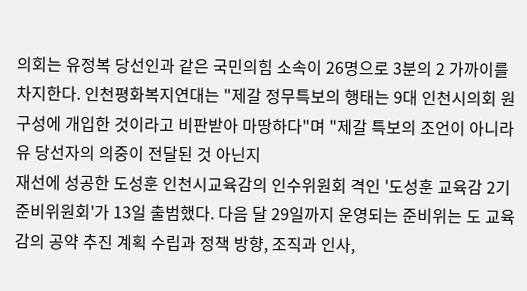의회는 유정복 당선인과 같은 국민의힘 소속이 26명으로 3분의 2 가까이를 차지한다. 인천평화복지연대는 "제갈 정무특보의 행태는 9대 인천시의회 원구성에 개입한 것이라고 비판받아 마땅하다"며 "제갈 특보의 조언이 아니라 유 당선자의 의중이 전달된 것 아닌지
재선에 성공한 도성훈 인천시교육감의 인수위원회 격인 '도성훈 교육감 2기 준비위원회'가 13일 출범했다. 다음 달 29일까지 운영되는 준비위는 도 교육감의 공약 추진 계획 수립과 정책 방향, 조직과 인사,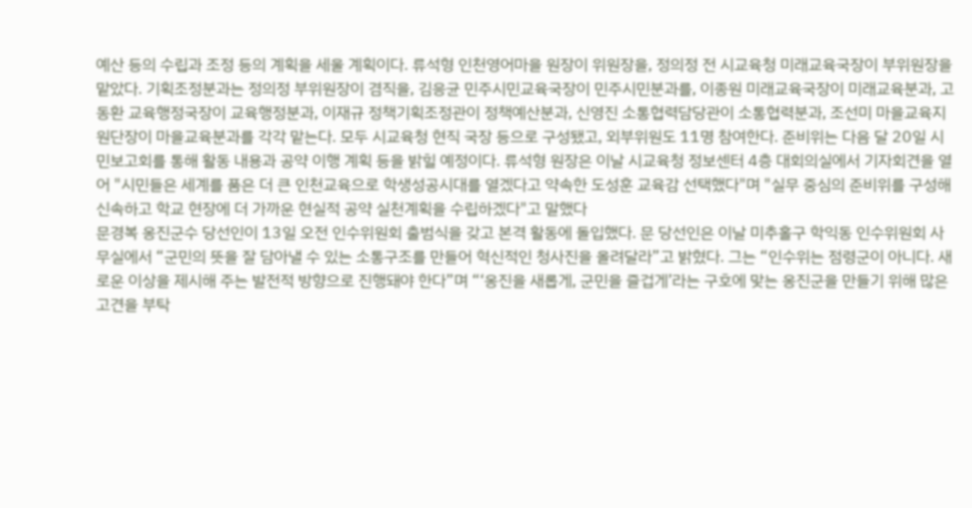예산 등의 수립과 조정 등의 계획을 세울 계획이다. 류석형 인천영어마을 원장이 위원장을, 정의정 전 시교육청 미래교육국장이 부위원장을 맡았다. 기획조정분과는 정의정 부위원장이 겸직을, 김응균 민주시민교육국장이 민주시민분과를, 이종원 미래교육국장이 미래교육분과, 고동환 교육행정국장이 교육행정분과, 이재규 정책기획조정관이 정책예산분과, 신영진 소통협력담당관이 소통협력분과, 조선미 마을교육지원단장이 마을교육분과를 각각 맡는다. 모두 시교육청 현직 국장 등으로 구성됐고, 외부위원도 11명 참여한다. 준비위는 다음 달 20일 시민보고회를 통해 활동 내용과 공약 이행 계획 등을 밝힐 예정이다. 류석형 원장은 이날 시교육청 정보센터 4층 대회의실에서 기자회견을 열어 "시민들은 세계를 품은 더 큰 인천교육으로 학생성공시대를 열겠다고 약속한 도성훈 교육감 선택했다"며 "실무 중심의 준비위를 구성해 신속하고 학교 현장에 더 가까운 현실적 공약 실천계획을 수립하겠다"고 말했다
문경복 옹진군수 당선인이 13일 오전 인수위원회 출범식을 갖고 본격 활동에 돌입했다. 문 당선인은 이날 미추홀구 학익동 인수위원회 사무실에서 “군민의 뜻을 잘 담아낼 수 있는 소통구조를 만들어 혁신적인 청사진을 올려달라”고 밝혔다. 그는 “인수위는 점령군이 아니다. 새로운 이상을 제시해 주는 발전적 방향으로 진행돼야 한다”며 “‘옹진을 새롭게, 군민을 즐겁게’라는 구호에 맞는 옹진군을 만들기 위해 많은 고견을 부탁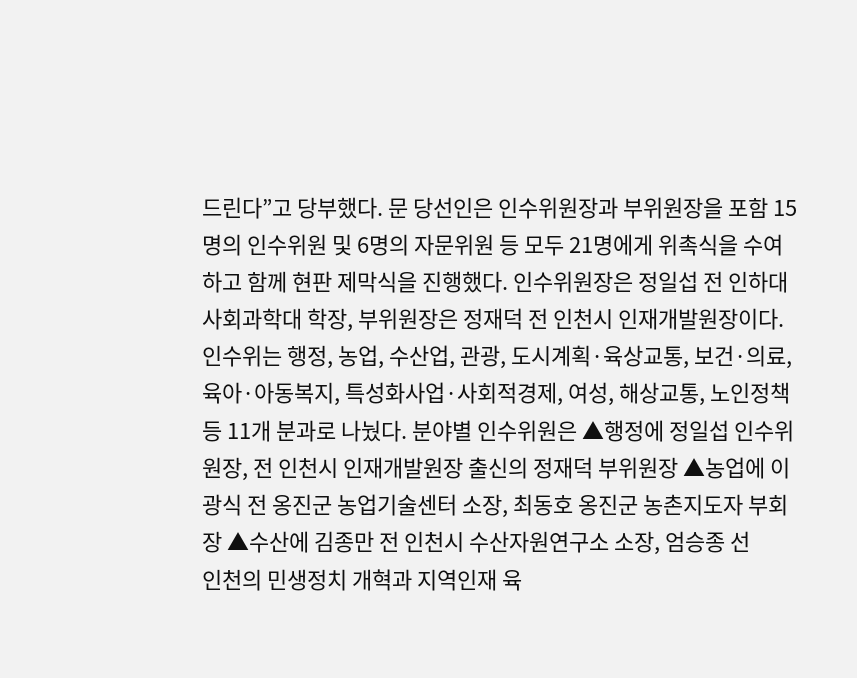드린다”고 당부했다. 문 당선인은 인수위원장과 부위원장을 포함 15명의 인수위원 및 6명의 자문위원 등 모두 21명에게 위촉식을 수여하고 함께 현판 제막식을 진행했다. 인수위원장은 정일섭 전 인하대 사회과학대 학장, 부위원장은 정재덕 전 인천시 인재개발원장이다. 인수위는 행정, 농업, 수산업, 관광, 도시계획·육상교통, 보건·의료, 육아·아동복지, 특성화사업·사회적경제, 여성, 해상교통, 노인정책 등 11개 분과로 나눴다. 분야별 인수위원은 ▲행정에 정일섭 인수위원장, 전 인천시 인재개발원장 출신의 정재덕 부위원장 ▲농업에 이광식 전 옹진군 농업기술센터 소장, 최동호 옹진군 농촌지도자 부회장 ▲수산에 김종만 전 인천시 수산자원연구소 소장, 엄승종 선
인천의 민생정치 개혁과 지역인재 육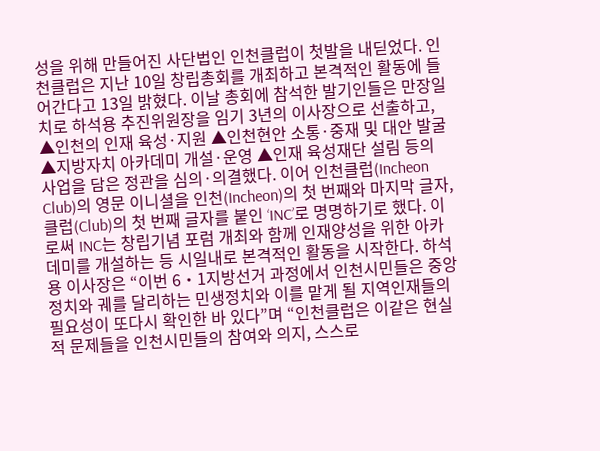성을 위해 만들어진 사단법인 인천클럽이 첫발을 내딛었다. 인천클럽은 지난 10일 창립총회를 개최하고 본격적인 활동에 들어간다고 13일 밝혔다. 이날 총회에 참석한 발기인들은 만장일치로 하석용 추진위원장을 임기 3년의 이사장으로 선출하고, ▲인천의 인재 육성·지원 ▲인천현안 소통·중재 및 대안 발굴 ▲지방자치 아카데미 개설·운영 ▲인재 육성재단 설림 등의 사업을 담은 정관을 심의·의결했다. 이어 인천클럽(Incheon Club)의 영문 이니셜을 인천(Incheon)의 첫 번째와 마지막 글자, 클럽(Club)의 첫 번째 글자를 붙인 ‘INC’로 명명하기로 했다. 이로써 INC는 창립기념 포럼 개최와 함께 인재양성을 위한 아카데미를 개설하는 등 시일내로 본격적인 활동을 시작한다. 하석용 이사장은 “이번 6‧1지방선거 과정에서 인천시민들은 중앙정치와 궤를 달리하는 민생정치와 이를 맡게 될 지역인재들의 필요성이 또다시 확인한 바 있다”며 “인천클럽은 이같은 현실적 문제들을 인천시민들의 참여와 의지, 스스로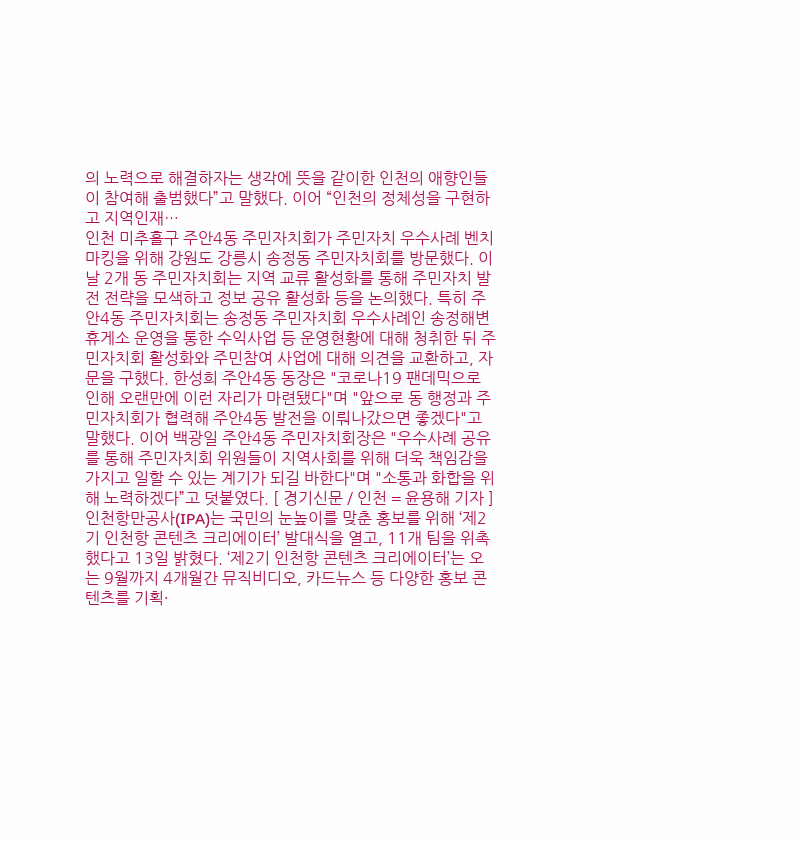의 노력으로 해결하자는 생각에 뜻을 같이한 인천의 애향인들이 참여해 출범했다”고 말했다. 이어 “인천의 정체성을 구현하고 지역인재…
인천 미추홀구 주안4동 주민자치회가 주민자치 우수사례 벤치마킹을 위해 강원도 강릉시 송정동 주민자치회를 방문했다. 이날 2개 동 주민자치회는 지역 교류 활성화를 통해 주민자치 발전 전략을 모색하고 정보 공유 활성화 등을 논의했다. 특히 주안4동 주민자치회는 송정동 주민자치회 우수사례인 송정해변 휴게소 운영을 통한 수익사업 등 운영현황에 대해 청취한 뒤 주민자치회 활성화와 주민참여 사업에 대해 의견을 교환하고, 자문을 구했다. 한성희 주안4동 동장은 "코로나19 팬데믹으로 인해 오랜만에 이런 자리가 마련됐다"며 "앞으로 동 행정과 주민자치회가 협력해 주안4동 발전을 이뤄나갔으면 좋겠다"고 말했다. 이어 백광일 주안4동 주민자치회장은 "우수사례 공유를 통해 주민자치회 위원들이 지역사회를 위해 더욱 책임감을 가지고 일할 수 있는 계기가 되길 바한다"며 "소통과 화합을 위해 노력하겠다”고 덧붙였다. [ 경기신문 / 인천 = 윤용해 기자 ]
인천항만공사(IPA)는 국민의 눈높이를 맞춘 홍보를 위해 ‘제2기 인천항 콘텐츠 크리에이터’ 발대식을 열고, 11개 팀을 위촉했다고 13일 밝혔다. ‘제2기 인천항 콘텐츠 크리에이터’는 오는 9월까지 4개월간 뮤직비디오, 카드뉴스 등 다양한 홍보 콘텐츠를 기획·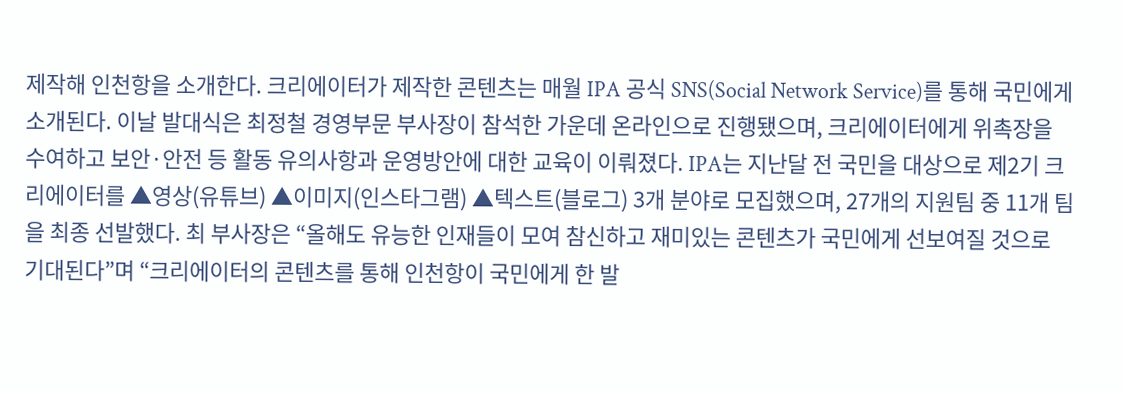제작해 인천항을 소개한다. 크리에이터가 제작한 콘텐츠는 매월 IPA 공식 SNS(Social Network Service)를 통해 국민에게 소개된다. 이날 발대식은 최정철 경영부문 부사장이 참석한 가운데 온라인으로 진행됐으며, 크리에이터에게 위촉장을 수여하고 보안·안전 등 활동 유의사항과 운영방안에 대한 교육이 이뤄졌다. IPA는 지난달 전 국민을 대상으로 제2기 크리에이터를 ▲영상(유튜브) ▲이미지(인스타그램) ▲텍스트(블로그) 3개 분야로 모집했으며, 27개의 지원팀 중 11개 팀을 최종 선발했다. 최 부사장은 “올해도 유능한 인재들이 모여 참신하고 재미있는 콘텐츠가 국민에게 선보여질 것으로 기대된다”며 “크리에이터의 콘텐츠를 통해 인천항이 국민에게 한 발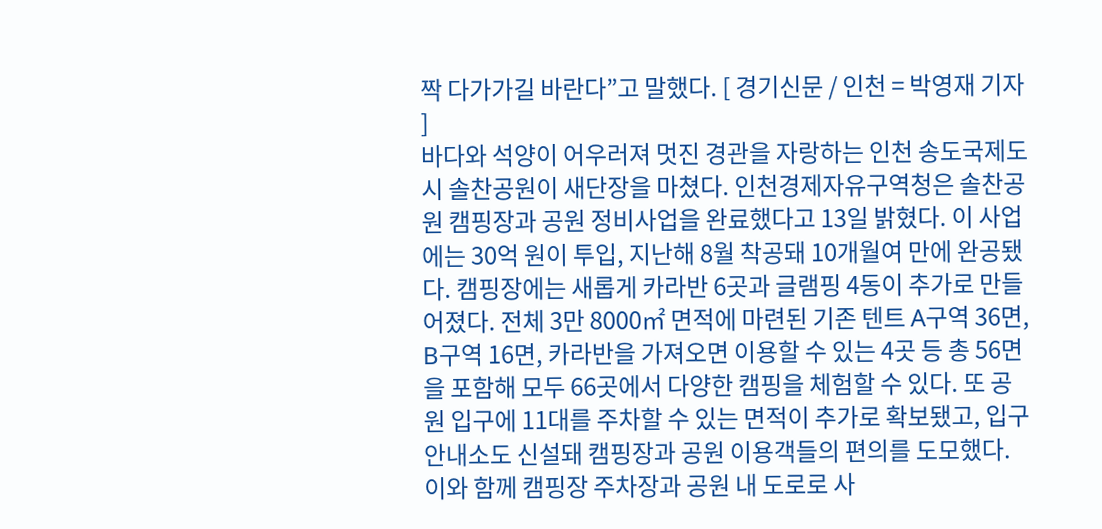짝 다가가길 바란다”고 말했다. [ 경기신문 / 인천 = 박영재 기자 ]
바다와 석양이 어우러져 멋진 경관을 자랑하는 인천 송도국제도시 솔찬공원이 새단장을 마쳤다. 인천경제자유구역청은 솔찬공원 캠핑장과 공원 정비사업을 완료했다고 13일 밝혔다. 이 사업에는 30억 원이 투입, 지난해 8월 착공돼 10개월여 만에 완공됐다. 캠핑장에는 새롭게 카라반 6곳과 글램핑 4동이 추가로 만들어졌다. 전체 3만 8000㎡ 면적에 마련된 기존 텐트 A구역 36면, B구역 16면, 카라반을 가져오면 이용할 수 있는 4곳 등 총 56면을 포함해 모두 66곳에서 다양한 캠핑을 체험할 수 있다. 또 공원 입구에 11대를 주차할 수 있는 면적이 추가로 확보됐고, 입구 안내소도 신설돼 캠핑장과 공원 이용객들의 편의를 도모했다. 이와 함께 캠핑장 주차장과 공원 내 도로로 사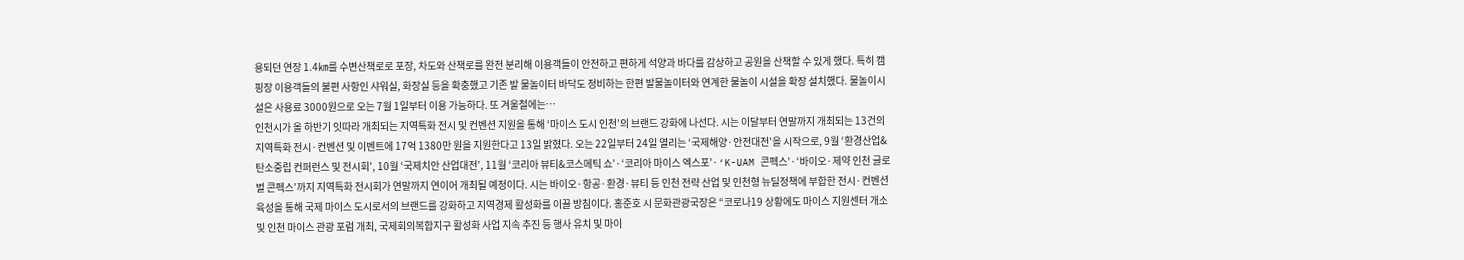용되던 연장 1.4㎞를 수변산책로로 포장, 차도와 산책로를 완전 분리해 이용객들이 안전하고 편하게 석양과 바다를 감상하고 공원을 산책할 수 있게 했다. 특히 캠핑장 이용객들의 불편 사항인 샤워실, 화장실 등을 확충했고 기존 발 물놀이터 바닥도 정비하는 한편 발물놀이터와 연계한 물놀이 시설을 확장 설치했다. 물놀이시설은 사용료 3000원으로 오는 7월 1일부터 이용 가능하다. 또 겨울철에는…
인천시가 올 하반기 잇따라 개최되는 지역특화 전시 및 컨벤션 지원을 통해 ‘마이스 도시 인천’의 브랜드 강화에 나선다. 시는 이달부터 연말까지 개최되는 13건의 지역특화 전시·컨벤션 및 이벤트에 17억 1380만 원을 지원한다고 13일 밝혔다. 오는 22일부터 24일 열리는 ‘국제해양·안전대전’을 시작으로, 9월 ‘환경산업&탄소중립 컨퍼런스 및 전시회’, 10월 ‘국제치안 산업대전’, 11월 ‘코리아 뷰티&코스메틱 쇼’·‘코리아 마이스 엑스포’·‘K-UAM 콘펙스’·‘바이오·제약 인천 글로벌 콘펙스’까지 지역특화 전시회가 연말까지 연이어 개최될 예정이다. 시는 바이오·항공·환경·뷰티 등 인천 전략 산업 및 인천형 뉴딜정책에 부합한 전시·컨벤션 육성을 통해 국제 마이스 도시로서의 브랜드를 강화하고 지역경제 활성화를 이끌 방침이다. 홍준호 시 문화관광국장은 “코로나19 상황에도 마이스 지원센터 개소 및 인천 마이스 관광 포럼 개최, 국제회의복합지구 활성화 사업 지속 추진 등 행사 유치 및 마이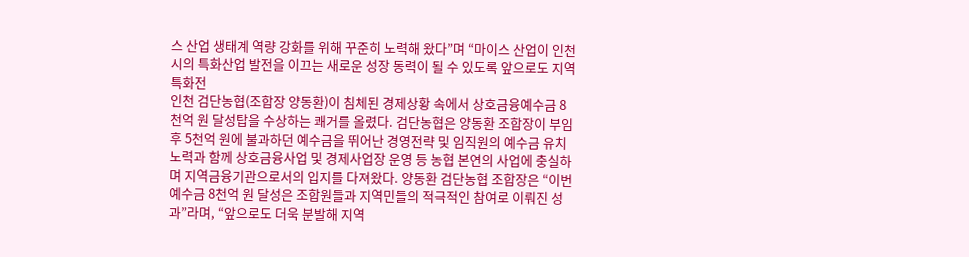스 산업 생태계 역량 강화를 위해 꾸준히 노력해 왔다”며 “마이스 산업이 인천시의 특화산업 발전을 이끄는 새로운 성장 동력이 될 수 있도록 앞으로도 지역특화전
인천 검단농협(조합장 양동환)이 침체된 경제상황 속에서 상호금융예수금 8천억 원 달성탑을 수상하는 쾌거를 올렸다. 검단농협은 양동환 조합장이 부임 후 5천억 원에 불과하던 예수금을 뛰어난 경영전략 및 임직원의 예수금 유치 노력과 함께 상호금융사업 및 경제사업장 운영 등 농협 본연의 사업에 충실하며 지역금융기관으로서의 입지를 다져왔다. 양동환 검단농협 조합장은 “이번 예수금 8천억 원 달성은 조합원들과 지역민들의 적극적인 참여로 이뤄진 성과”라며, “앞으로도 더욱 분발해 지역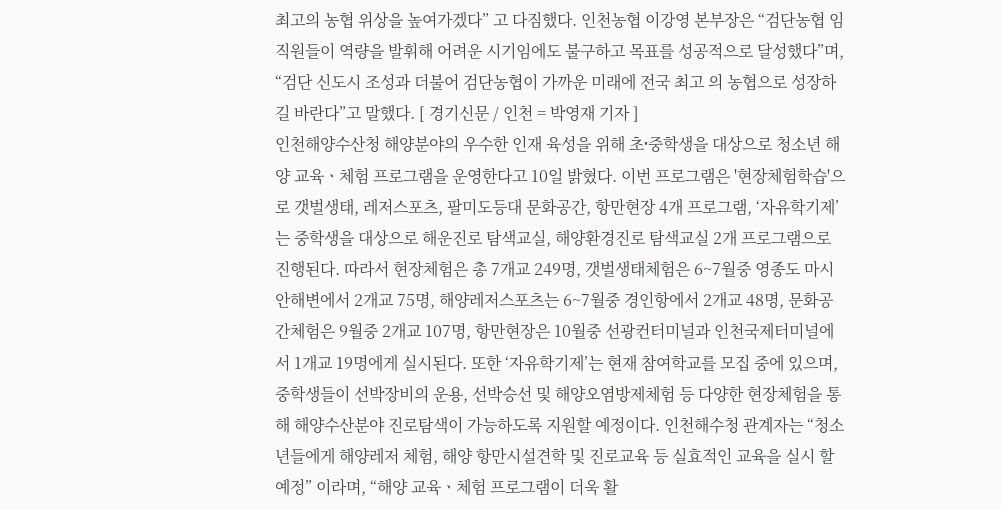최고의 농협 위상을 높여가겠다” 고 다짐했다. 인천농협 이강영 본부장은 “검단농협 임직원들이 역량을 발휘해 어려운 시기임에도 불구하고 목표를 성공적으로 달성했다”며, “검단 신도시 조성과 더불어 검단농협이 가까운 미래에 전국 최고 의 농협으로 성장하길 바란다”고 말했다. [ 경기신문 / 인천 = 박영재 기자 ]
인천해양수산청 해양분야의 우수한 인재 육성을 위해 초ˑ중학생을 대상으로 청소년 해양 교육ㆍ체험 프로그램을 운영한다고 10일 밝혔다. 이번 프로그램은 '현장체험학습'으로 갯벌생태, 레저스포츠, 팔미도등대 문화공간, 항만현장 4개 프로그램, ‘자유학기제’는 중학생을 대상으로 해운진로 탐색교실, 해양환경진로 탐색교실 2개 프로그램으로 진행된다. 따라서 현장체험은 총 7개교 249명, 갯벌생태체험은 6~7월중 영종도 마시안해변에서 2개교 75명, 해양레저스포츠는 6~7월중 경인항에서 2개교 48명, 문화공간체험은 9월중 2개교 107명, 항만현장은 10월중 선광컨터미널과 인천국제터미널에서 1개교 19명에게 실시된다. 또한 ‘자유학기제’는 현재 참여학교를 모집 중에 있으며, 중학생들이 선박장비의 운용, 선박승선 및 해양오염방제체험 등 다양한 현장체험을 통해 해양수산분야 진로탐색이 가능하도록 지원할 예정이다. 인천해수청 관계자는 “청소년들에게 해양레저 체험, 해양 항만시설견학 및 진로교육 등 실효적인 교육을 실시 할 예정” 이라며, “해양 교육ㆍ체험 프로그램이 더욱 활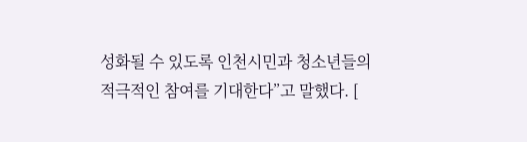성화될 수 있도록 인천시민과 청소년들의 적극적인 참여를 기대한다”고 말했다. [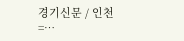경기신문 / 인천 =…